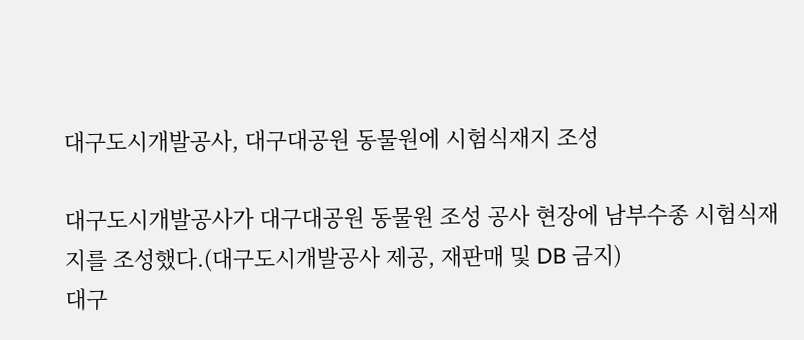대구도시개발공사, 대구대공원 동물원에 시험식재지 조성

대구도시개발공사가 대구대공원 동물원 조성 공사 현장에 남부수종 시험식재지를 조성했다.(대구도시개발공사 제공, 재판매 및 DB 금지)
대구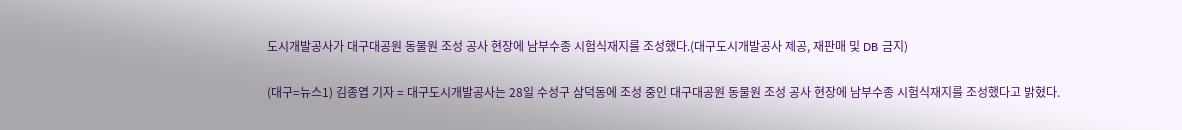도시개발공사가 대구대공원 동물원 조성 공사 현장에 남부수종 시험식재지를 조성했다.(대구도시개발공사 제공, 재판매 및 DB 금지)

(대구=뉴스1) 김종엽 기자 = 대구도시개발공사는 28일 수성구 삼덕동에 조성 중인 대구대공원 동물원 조성 공사 현장에 남부수종 시험식재지를 조성했다고 밝혔다.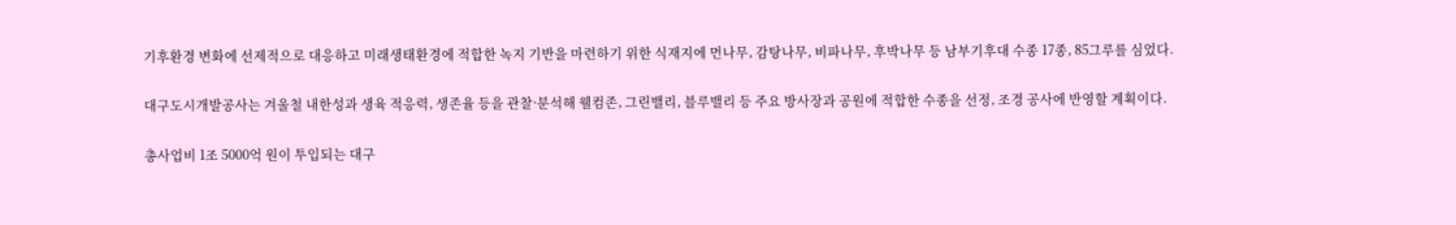기후환경 변화에 선제적으로 대응하고 미래생태환경에 적합한 녹지 기반을 마련하기 위한 식재지에 먼나무, 감탕나무, 비파나무, 후박나무 등 남부기후대 수종 17종, 85그루를 심었다.

대구도시개발공사는 겨울철 내한성과 생육 적응력, 생존율 등을 관찰·분석해 웰컴존, 그린밸리, 블루밸리 등 주요 방사장과 공원에 적합한 수종을 선정, 조경 공사에 반영할 계획이다.

총사업비 1조 5000억 원이 투입되는 대구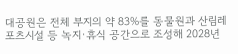대공원은 전체 부지의 약 83%를 동물원과 산림레포츠시설 등 녹지·휴식 공간으로 조성해 2028년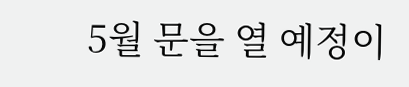5월 문을 열 예정이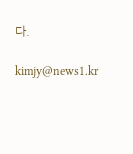다.

kimjy@news1.kr